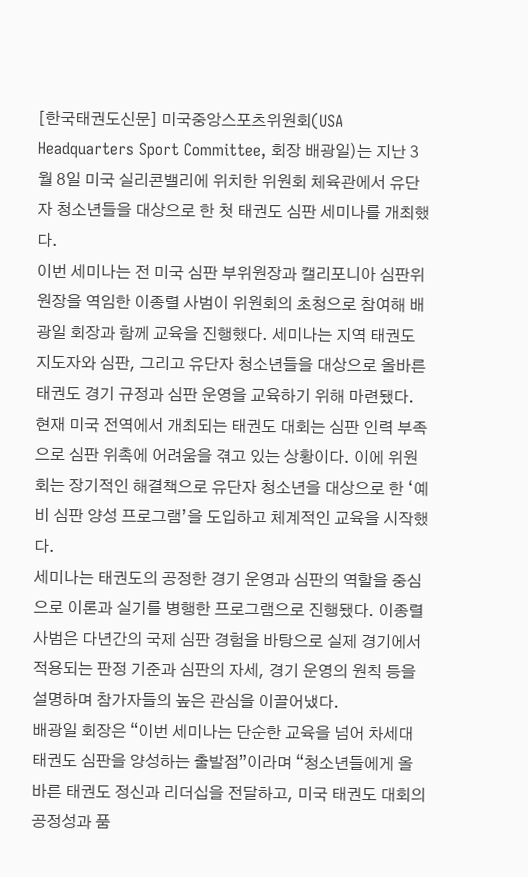[한국태권도신문] 미국중앙스포츠위원회(USA Headquarters Sport Committee, 회장 배광일)는 지난 3월 8일 미국 실리콘밸리에 위치한 위원회 체육관에서 유단자 청소년들을 대상으로 한 첫 태권도 심판 세미나를 개최했다.
이번 세미나는 전 미국 심판 부위원장과 캘리포니아 심판위원장을 역임한 이종렬 사범이 위원회의 초청으로 참여해 배광일 회장과 함께 교육을 진행했다. 세미나는 지역 태권도 지도자와 심판, 그리고 유단자 청소년들을 대상으로 올바른 태권도 경기 규정과 심판 운영을 교육하기 위해 마련됐다.
현재 미국 전역에서 개최되는 태권도 대회는 심판 인력 부족으로 심판 위촉에 어려움을 겪고 있는 상황이다. 이에 위원회는 장기적인 해결책으로 유단자 청소년을 대상으로 한 ‘예비 심판 양성 프로그램’을 도입하고 체계적인 교육을 시작했다.
세미나는 태권도의 공정한 경기 운영과 심판의 역할을 중심으로 이론과 실기를 병행한 프로그램으로 진행됐다. 이종렬 사범은 다년간의 국제 심판 경험을 바탕으로 실제 경기에서 적용되는 판정 기준과 심판의 자세, 경기 운영의 원칙 등을 설명하며 참가자들의 높은 관심을 이끌어냈다.
배광일 회장은 “이번 세미나는 단순한 교육을 넘어 차세대 태권도 심판을 양성하는 출발점”이라며 “청소년들에게 올바른 태권도 정신과 리더십을 전달하고, 미국 태권도 대회의 공정성과 품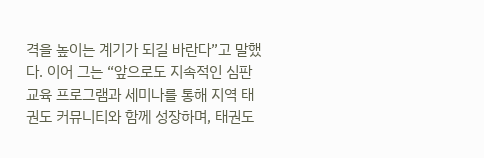격을 높이는 계기가 되길 바란다”고 말했다. 이어 그는 “앞으로도 지속적인 심판 교육 프로그램과 세미나를 통해 지역 태권도 커뮤니티와 함께 성장하며, 태권도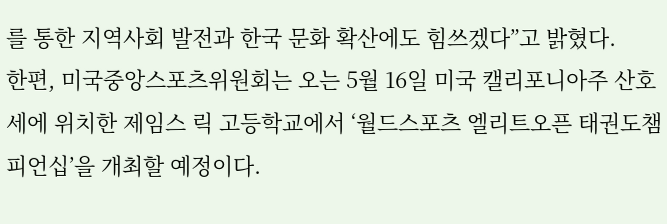를 통한 지역사회 발전과 한국 문화 확산에도 힘쓰겠다”고 밝혔다.
한편, 미국중앙스포츠위원회는 오는 5월 16일 미국 캘리포니아주 산호세에 위치한 제임스 릭 고등학교에서 ‘월드스포츠 엘리트오픈 태권도챔피언십’을 개최할 예정이다.